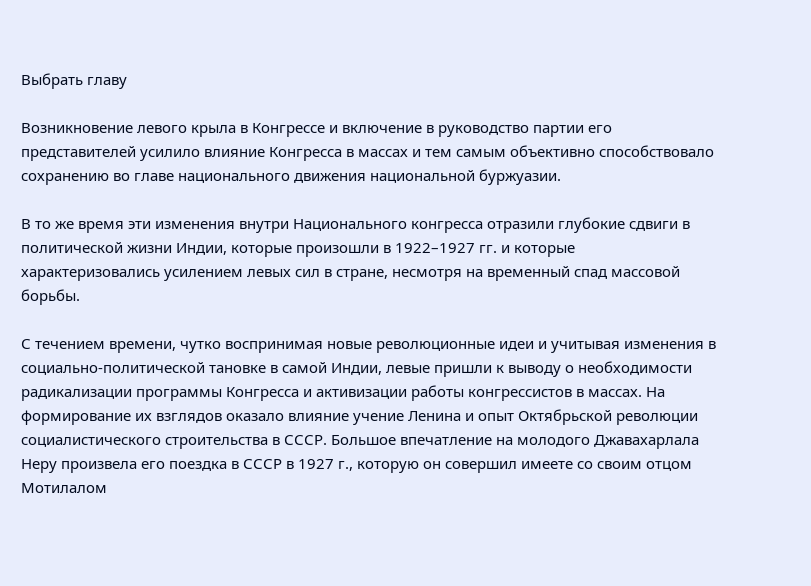Выбрать главу

Возникновение левого крыла в Конгрессе и включение в руководство партии его представителей усилило влияние Конгресса в массах и тем самым объективно способствовало сохранению во главе национального движения национальной буржуазии.

В то же время эти изменения внутри Национального конгресса отразили глубокие сдвиги в политической жизни Индии, которые произошли в 1922–1927 гг. и которые характеризовались усилением левых сил в стране, несмотря на временный спад массовой борьбы.

С течением времени, чутко воспринимая новые революционные идеи и учитывая изменения в социально-политической тановке в самой Индии, левые пришли к выводу о необходимости радикализации программы Конгресса и активизации работы конгрессистов в массах. На формирование их взглядов оказало влияние учение Ленина и опыт Октябрьской революции социалистического строительства в СССР. Большое впечатление на молодого Джавахарлала Неру произвела его поездка в СССР в 1927 г., которую он совершил имеете со своим отцом Мотилалом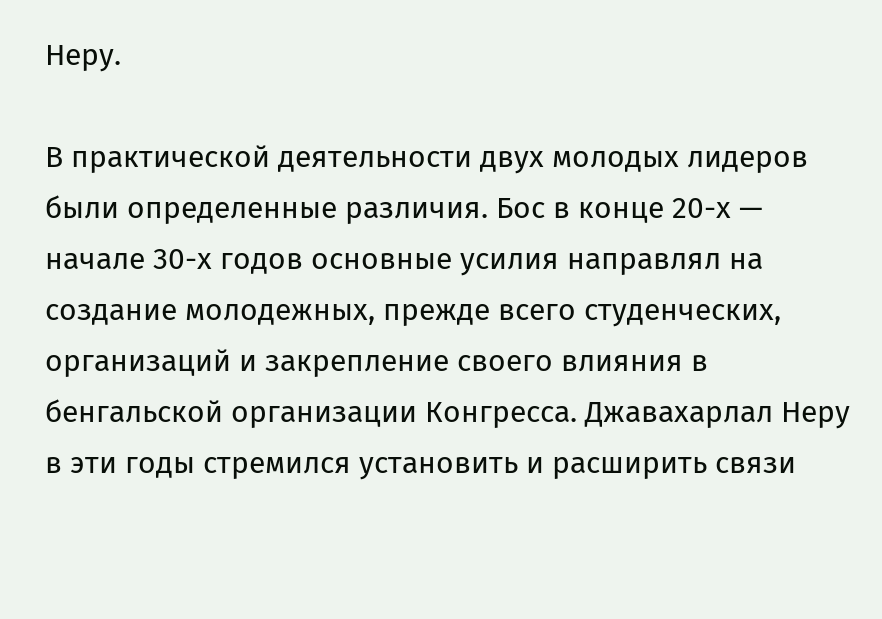Неру.

В практической деятельности двух молодых лидеров были определенные различия. Бос в конце 20-х — начале 30-х годов основные усилия направлял на создание молодежных, прежде всего студенческих, организаций и закрепление своего влияния в бенгальской организации Конгресса. Джавахарлал Неру в эти годы стремился установить и расширить связи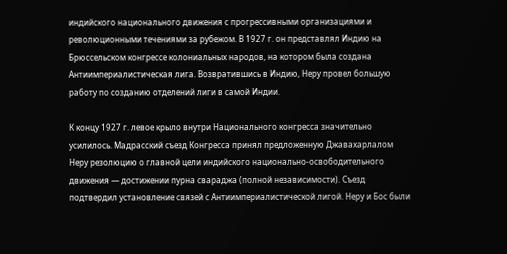индийского национального движения с прогрессивными организациями и революционными течениями за рубежом. В 1927 г. он представлял Индию на Брюссельском конгрессе колониальных народов, на котором была создана Антиимпериалистическая лига. Возвратившись в Индию, Неру провел большую работу по созданию отделений лиги в самой Индии.

К концу 1927 г. левое крыло внутри Национального конгресса значительно усилилось. Мадрасский съезд Конгресса принял предложенную Джавахарлалом Неру резолюцию о главной цели индийского национально-освободительного движения — достижении пурна свараджа (полной независимости). Съезд подтвердил установление связей с Антиимпериалистической лигой. Неру и Бос были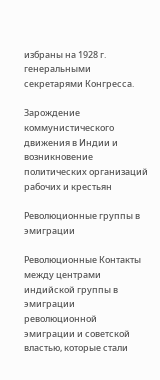избраны на 1928 г. генеральными секретарями Конгресса.

Зарождение коммунистического движения в Индии и возникновение политических организаций рабочих и крестьян

Революционные группы в эмиграции

Революционные Контакты между центрами индийской группы в эмиграции революционной эмиграции и советской властью, которые стали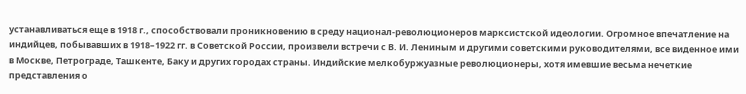устанавливаться еще в 1918 г., способствовали проникновению в среду национал-революционеров марксистской идеологии. Огромное впечатление на индийцев, побывавших в 1918–1922 гг. в Советской России, произвели встречи с В. И. Лениным и другими советскими руководителями, все виденное ими в Москве, Петрограде, Ташкенте, Баку и других городах страны. Индийские мелкобуржуазные революционеры, хотя имевшие весьма нечеткие представления о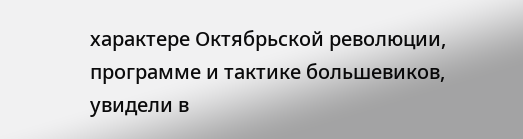характере Октябрьской революции, программе и тактике большевиков, увидели в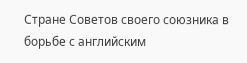Стране Советов своего союзника в борьбе с английским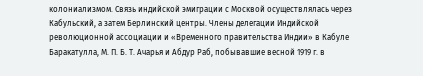колониализмом. Связь индийской эмиграции с Москвой осуществлялась через Кабульский, а затем Берлинский центры. Члены делегации Индийской революционной ассоциации и «Временного правительства Индии» в Кабуле Баракатулла, М. П. Б. Т. Ачарья и Абдур Раб, побывавшие весной 1919 г. в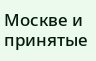Москве и принятые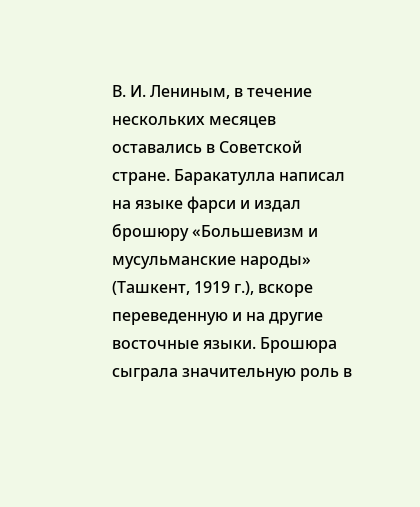В. И. Лениным, в течение нескольких месяцев оставались в Советской стране. Баракатулла написал на языке фарси и издал брошюру «Большевизм и мусульманские народы» (Ташкент, 1919 г.), вскоре переведенную и на другие восточные языки. Брошюра сыграла значительную роль в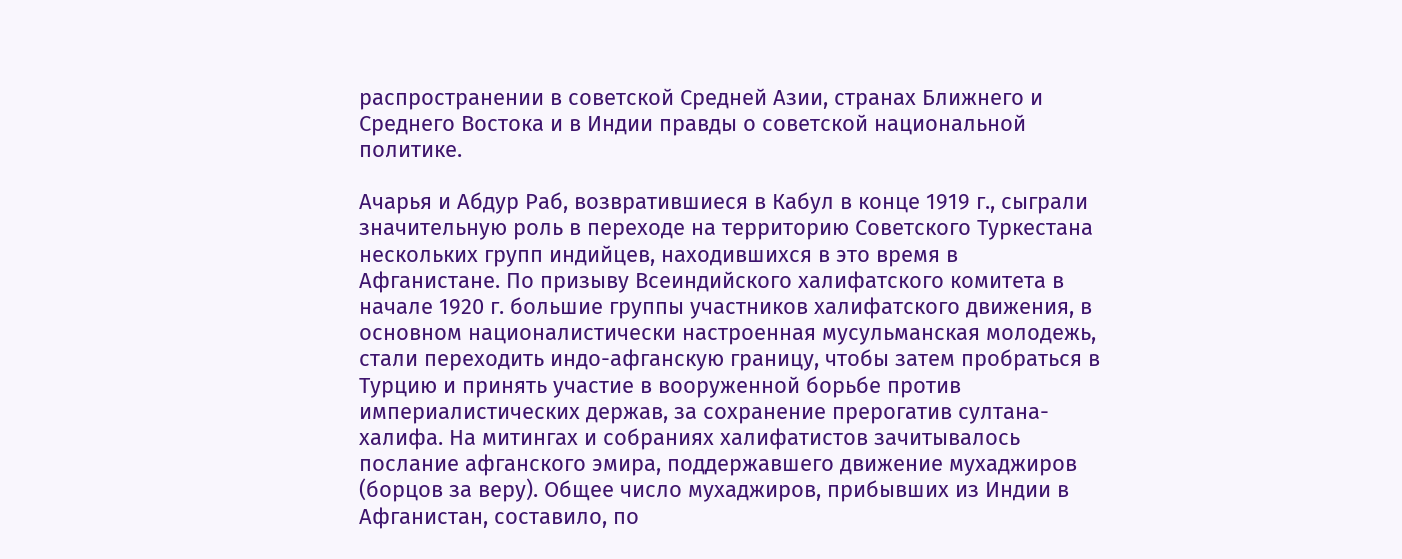распространении в советской Средней Азии, странах Ближнего и Среднего Востока и в Индии правды о советской национальной политике.

Ачарья и Абдур Раб, возвратившиеся в Кабул в конце 1919 г., сыграли значительную роль в переходе на территорию Советского Туркестана нескольких групп индийцев, находившихся в это время в Афганистане. По призыву Всеиндийского халифатского комитета в начале 1920 г. большие группы участников халифатского движения, в основном националистически настроенная мусульманская молодежь, стали переходить индо-афганскую границу, чтобы затем пробраться в Турцию и принять участие в вооруженной борьбе против империалистических держав, за сохранение прерогатив султана-халифа. На митингах и собраниях халифатистов зачитывалось послание афганского эмира, поддержавшего движение мухаджиров (борцов за веру). Общее число мухаджиров, прибывших из Индии в Афганистан, составило, по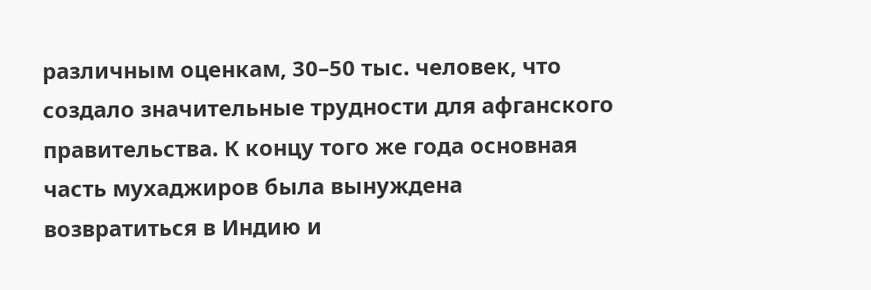различным оценкам, 30–50 тыс. человек, что создало значительные трудности для афганского правительства. К концу того же года основная часть мухаджиров была вынуждена возвратиться в Индию и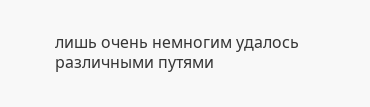лишь очень немногим удалось различными путями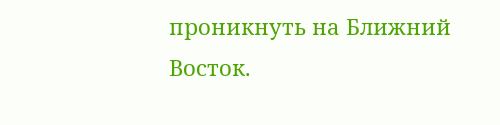проникнуть на Ближний Восток.